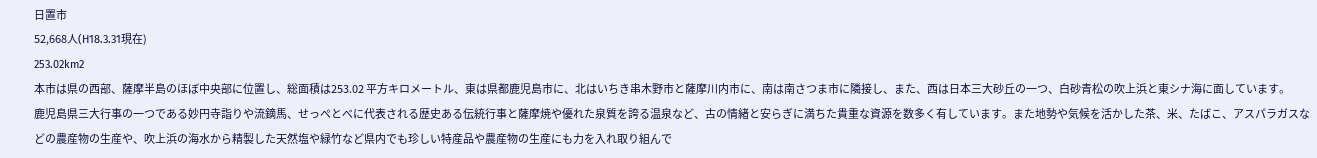日置市
52,668人(H18.3.31現在)
253.02km2
本市は県の西部、薩摩半島のほぼ中央部に位置し、総面積は253.02 平方キロメートル、東は県都鹿児島市に、北はいちき串木野市と薩摩川内市に、南は南さつま市に隣接し、また、西は日本三大砂丘の一つ、白砂青松の吹上浜と東シナ海に面しています。
鹿児島県三大行事の一つである妙円寺詣りや流鏑馬、せっぺとべに代表される歴史ある伝統行事と薩摩焼や優れた泉質を誇る温泉など、古の情緒と安らぎに満ちた貴重な資源を数多く有しています。また地勢や気候を活かした茶、米、たばこ、アスパラガスなどの農産物の生産や、吹上浜の海水から精製した天然塩や緑竹など県内でも珍しい特産品や農産物の生産にも力を入れ取り組んで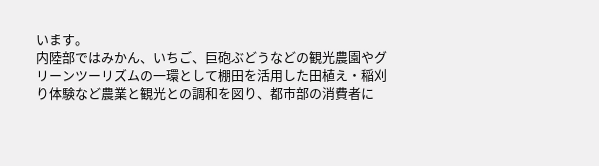います。
内陸部ではみかん、いちご、巨砲ぶどうなどの観光農園やグリーンツーリズムの一環として棚田を活用した田植え・稲刈り体験など農業と観光との調和を図り、都市部の消費者に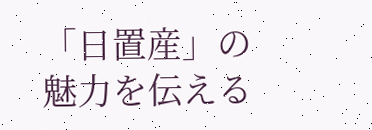「日置産」の魅力を伝える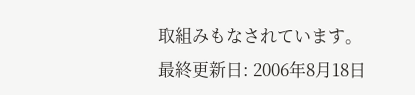取組みもなされています。
最終更新日: 2006年8月18日